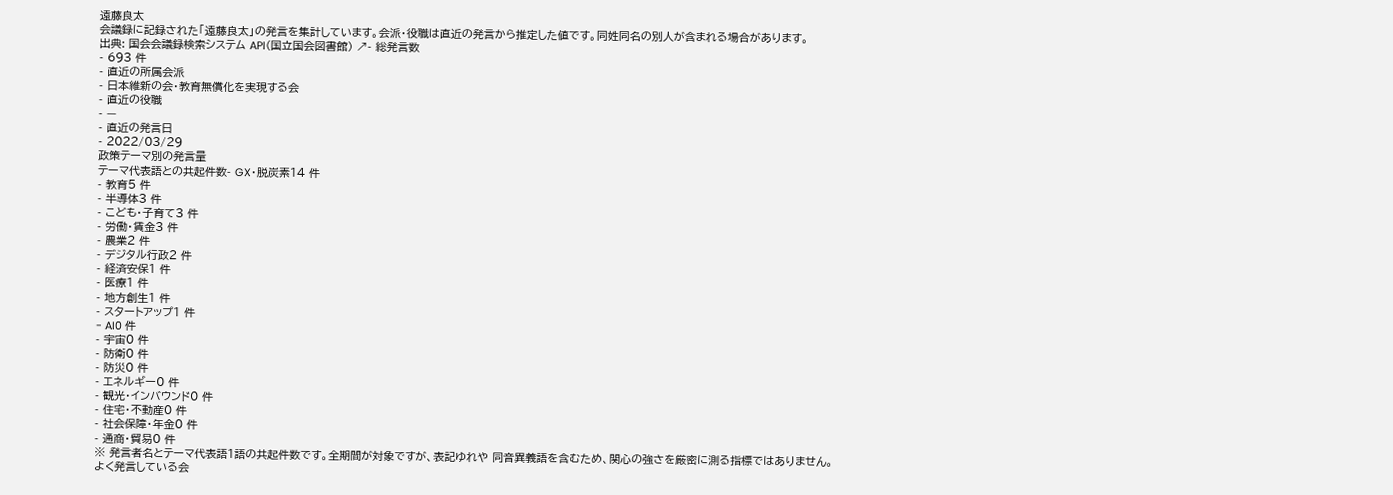遠藤良太
会議録に記録された「遠藤良太」の発言を集計しています。会派・役職は直近の発言から推定した値です。同姓同名の別人が含まれる場合があります。
出典: 国会会議録検索システム API(国立国会図書館) ↗- 総発言数
- 693 件
- 直近の所属会派
- 日本維新の会・教育無償化を実現する会
- 直近の役職
- —
- 直近の発言日
- 2022/03/29
政策テーマ別の発言量
テーマ代表語との共起件数- GX・脱炭素14 件
- 教育5 件
- 半導体3 件
- こども・子育て3 件
- 労働・賃金3 件
- 農業2 件
- デジタル行政2 件
- 経済安保1 件
- 医療1 件
- 地方創生1 件
- スタートアップ1 件
- AI0 件
- 宇宙0 件
- 防衛0 件
- 防災0 件
- エネルギー0 件
- 観光・インバウンド0 件
- 住宅・不動産0 件
- 社会保障・年金0 件
- 通商・貿易0 件
※ 発言者名とテーマ代表語1語の共起件数です。全期間が対象ですが、表記ゆれや 同音異義語を含むため、関心の強さを厳密に測る指標ではありません。
よく発言している会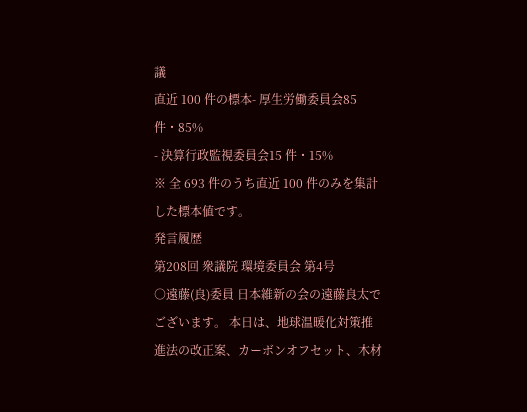議
直近 100 件の標本- 厚生労働委員会85 件・85%
- 決算行政監視委員会15 件・15%
※ 全 693 件のうち直近 100 件のみを集計した標本値です。
発言履歴
第208回 衆議院 環境委員会 第4号
○遠藤(良)委員 日本維新の会の遠藤良太でございます。 本日は、地球温暖化対策推進法の改正案、カーボンオフセット、木材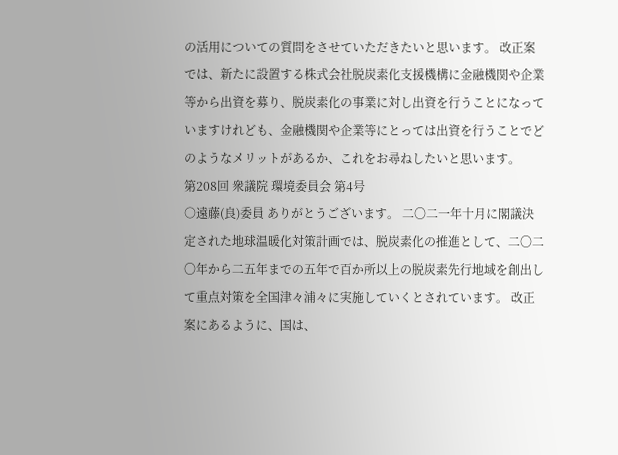の活用についての質問をさせていただきたいと思います。 改正案では、新たに設置する株式会社脱炭素化支援機構に金融機関や企業等から出資を募り、脱炭素化の事業に対し出資を行うことになっていますけれども、金融機関や企業等にとっては出資を行うことでどのようなメリットがあるか、これをお尋ねしたいと思います。
第208回 衆議院 環境委員会 第4号
○遠藤(良)委員 ありがとうございます。 二〇二一年十月に閣議決定された地球温暖化対策計画では、脱炭素化の推進として、二〇二〇年から二五年までの五年で百か所以上の脱炭素先行地域を創出して重点対策を全国津々浦々に実施していくとされています。 改正案にあるように、国は、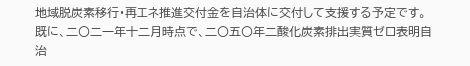地域脱炭素移行・再エネ推進交付金を自治体に交付して支援する予定です。既に、二〇二一年十二月時点で、二〇五〇年二酸化炭素排出実質ゼロ表明自治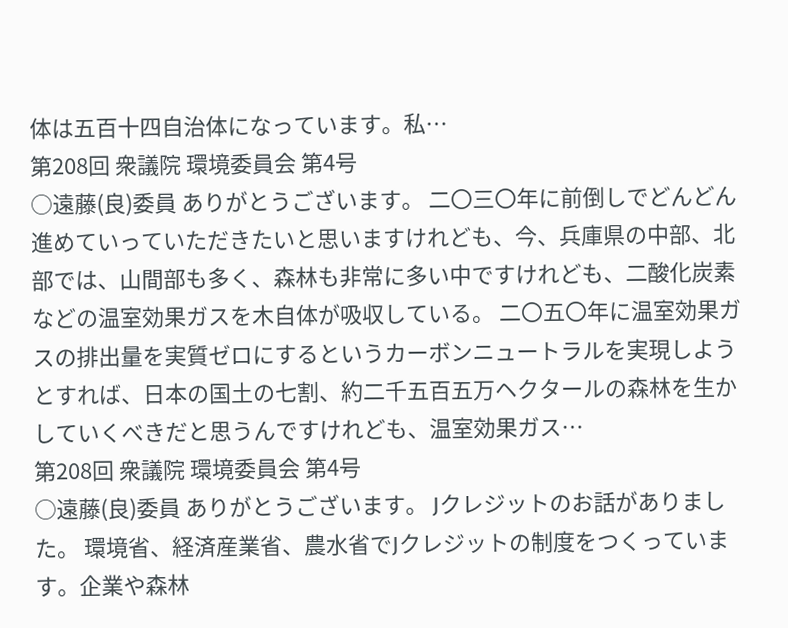体は五百十四自治体になっています。私…
第208回 衆議院 環境委員会 第4号
○遠藤(良)委員 ありがとうございます。 二〇三〇年に前倒しでどんどん進めていっていただきたいと思いますけれども、今、兵庫県の中部、北部では、山間部も多く、森林も非常に多い中ですけれども、二酸化炭素などの温室効果ガスを木自体が吸収している。 二〇五〇年に温室効果ガスの排出量を実質ゼロにするというカーボンニュートラルを実現しようとすれば、日本の国土の七割、約二千五百五万ヘクタールの森林を生かしていくべきだと思うんですけれども、温室効果ガス…
第208回 衆議院 環境委員会 第4号
○遠藤(良)委員 ありがとうございます。 Jクレジットのお話がありました。 環境省、経済産業省、農水省でJクレジットの制度をつくっています。企業や森林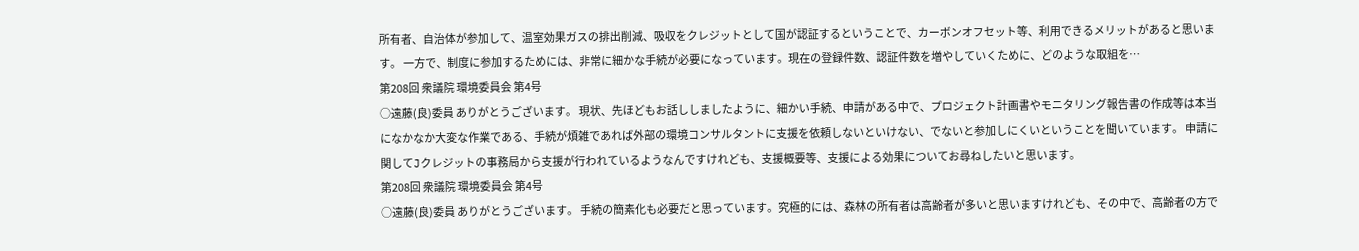所有者、自治体が参加して、温室効果ガスの排出削減、吸収をクレジットとして国が認証するということで、カーボンオフセット等、利用できるメリットがあると思います。 一方で、制度に参加するためには、非常に細かな手続が必要になっています。現在の登録件数、認証件数を増やしていくために、どのような取組を…
第208回 衆議院 環境委員会 第4号
○遠藤(良)委員 ありがとうございます。 現状、先ほどもお話ししましたように、細かい手続、申請がある中で、プロジェクト計画書やモニタリング報告書の作成等は本当になかなか大変な作業である、手続が煩雑であれば外部の環境コンサルタントに支援を依頼しないといけない、でないと参加しにくいということを聞いています。 申請に関してJクレジットの事務局から支援が行われているようなんですけれども、支援概要等、支援による効果についてお尋ねしたいと思います。
第208回 衆議院 環境委員会 第4号
○遠藤(良)委員 ありがとうございます。 手続の簡素化も必要だと思っています。究極的には、森林の所有者は高齢者が多いと思いますけれども、その中で、高齢者の方で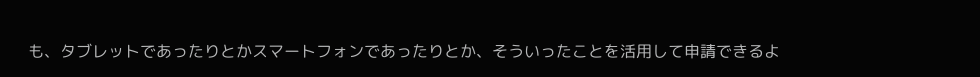も、タブレットであったりとかスマートフォンであったりとか、そういったことを活用して申請できるよ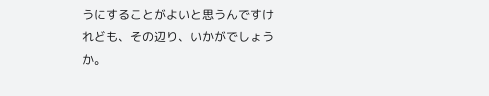うにすることがよいと思うんですけれども、その辺り、いかがでしょうか。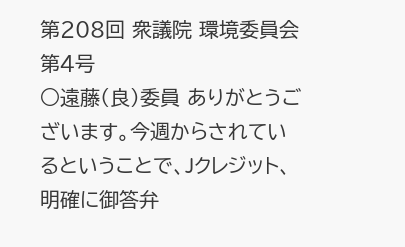第208回 衆議院 環境委員会 第4号
○遠藤(良)委員 ありがとうございます。今週からされているということで、Jクレジット、明確に御答弁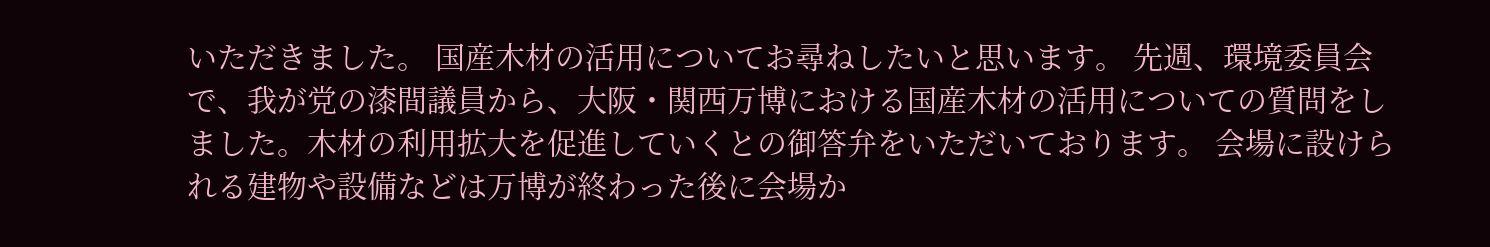いただきました。 国産木材の活用についてお尋ねしたいと思います。 先週、環境委員会で、我が党の漆間議員から、大阪・関西万博における国産木材の活用についての質問をしました。木材の利用拡大を促進していくとの御答弁をいただいております。 会場に設けられる建物や設備などは万博が終わった後に会場か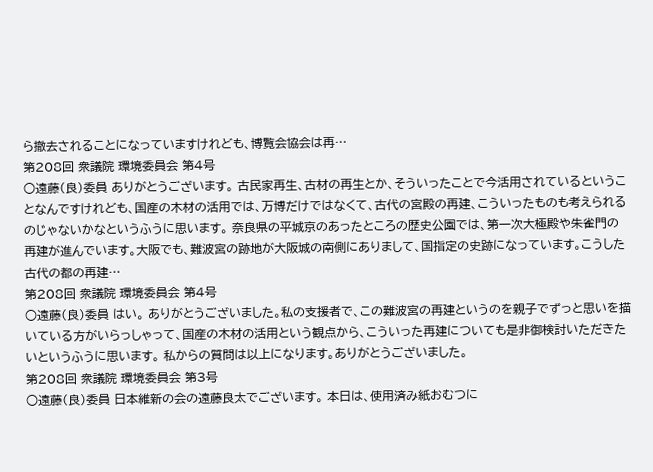ら撤去されることになっていますけれども、博覧会協会は再…
第208回 衆議院 環境委員会 第4号
○遠藤(良)委員 ありがとうございます。 古民家再生、古材の再生とか、そういったことで今活用されているということなんですけれども、国産の木材の活用では、万博だけではなくて、古代の宮殿の再建、こういったものも考えられるのじゃないかなというふうに思います。 奈良県の平城京のあったところの歴史公園では、第一次大極殿や朱雀門の再建が進んでいます。大阪でも、難波宮の跡地が大阪城の南側にありまして、国指定の史跡になっています。こうした古代の都の再建…
第208回 衆議院 環境委員会 第4号
○遠藤(良)委員 はい。 ありがとうございました。私の支援者で、この難波宮の再建というのを親子でずっと思いを描いている方がいらっしゃって、国産の木材の活用という観点から、こういった再建についても是非御検討いただきたいというふうに思います。 私からの質問は以上になります。ありがとうございました。
第208回 衆議院 環境委員会 第3号
○遠藤(良)委員 日本維新の会の遠藤良太でございます。 本日は、使用済み紙おむつに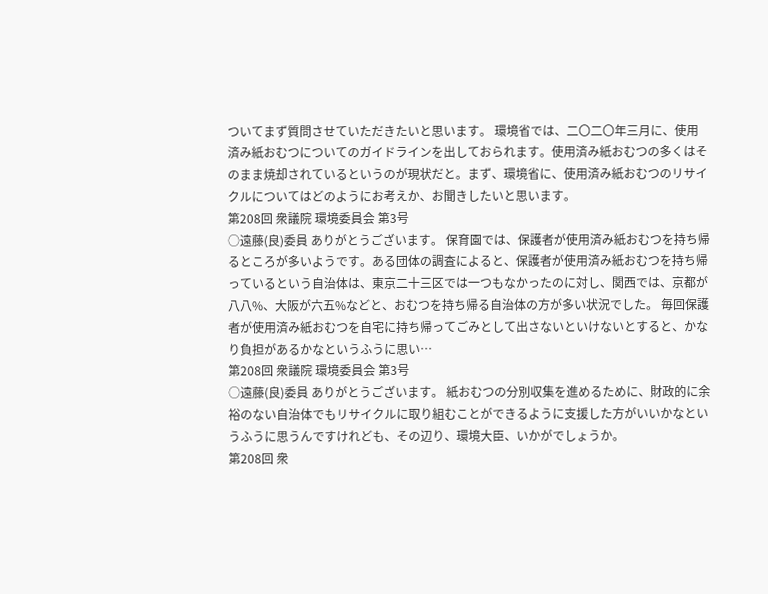ついてまず質問させていただきたいと思います。 環境省では、二〇二〇年三月に、使用済み紙おむつについてのガイドラインを出しておられます。使用済み紙おむつの多くはそのまま焼却されているというのが現状だと。まず、環境省に、使用済み紙おむつのリサイクルについてはどのようにお考えか、お聞きしたいと思います。
第208回 衆議院 環境委員会 第3号
○遠藤(良)委員 ありがとうございます。 保育園では、保護者が使用済み紙おむつを持ち帰るところが多いようです。ある団体の調査によると、保護者が使用済み紙おむつを持ち帰っているという自治体は、東京二十三区では一つもなかったのに対し、関西では、京都が八八%、大阪が六五%などと、おむつを持ち帰る自治体の方が多い状況でした。 毎回保護者が使用済み紙おむつを自宅に持ち帰ってごみとして出さないといけないとすると、かなり負担があるかなというふうに思い…
第208回 衆議院 環境委員会 第3号
○遠藤(良)委員 ありがとうございます。 紙おむつの分別収集を進めるために、財政的に余裕のない自治体でもリサイクルに取り組むことができるように支援した方がいいかなというふうに思うんですけれども、その辺り、環境大臣、いかがでしょうか。
第208回 衆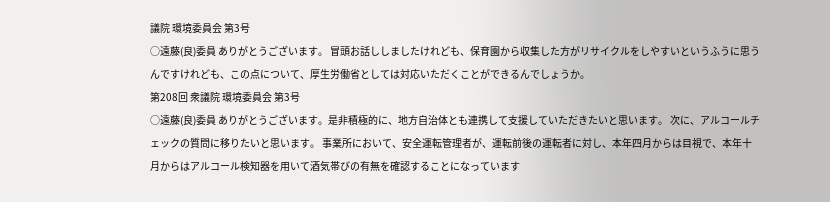議院 環境委員会 第3号
○遠藤(良)委員 ありがとうございます。 冒頭お話ししましたけれども、保育園から収集した方がリサイクルをしやすいというふうに思うんですけれども、この点について、厚生労働省としては対応いただくことができるんでしょうか。
第208回 衆議院 環境委員会 第3号
○遠藤(良)委員 ありがとうございます。是非積極的に、地方自治体とも連携して支援していただきたいと思います。 次に、アルコールチェックの質問に移りたいと思います。 事業所において、安全運転管理者が、運転前後の運転者に対し、本年四月からは目視で、本年十月からはアルコール検知器を用いて酒気帯びの有無を確認することになっています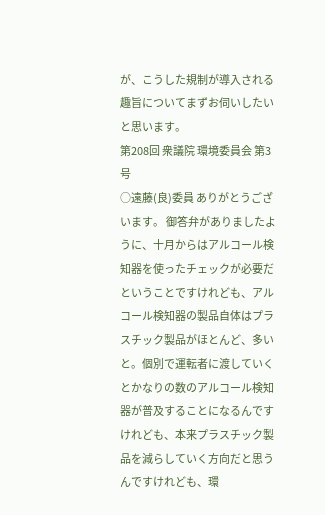が、こうした規制が導入される趣旨についてまずお伺いしたいと思います。
第208回 衆議院 環境委員会 第3号
○遠藤(良)委員 ありがとうございます。 御答弁がありましたように、十月からはアルコール検知器を使ったチェックが必要だということですけれども、アルコール検知器の製品自体はプラスチック製品がほとんど、多いと。個別で運転者に渡していくとかなりの数のアルコール検知器が普及することになるんですけれども、本来プラスチック製品を減らしていく方向だと思うんですけれども、環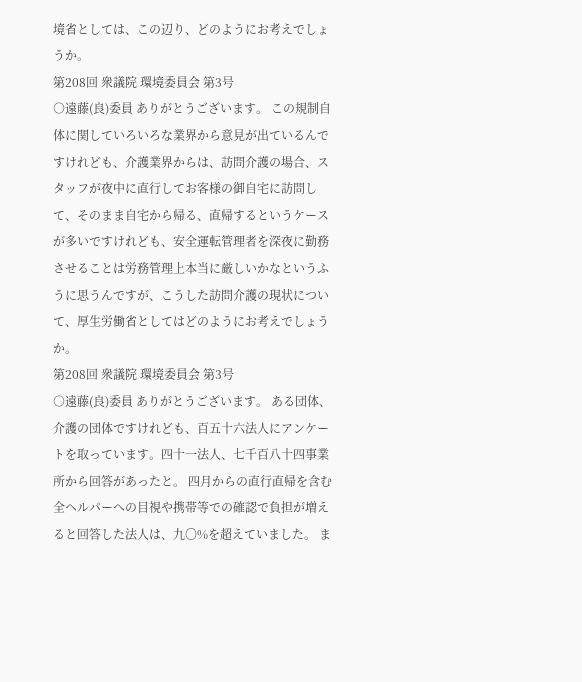境省としては、この辺り、どのようにお考えでしょうか。
第208回 衆議院 環境委員会 第3号
○遠藤(良)委員 ありがとうございます。 この規制自体に関していろいろな業界から意見が出ているんですけれども、介護業界からは、訪問介護の場合、スタッフが夜中に直行してお客様の御自宅に訪問して、そのまま自宅から帰る、直帰するというケースが多いですけれども、安全運転管理者を深夜に勤務させることは労務管理上本当に厳しいかなというふうに思うんですが、こうした訪問介護の現状について、厚生労働省としてはどのようにお考えでしょうか。
第208回 衆議院 環境委員会 第3号
○遠藤(良)委員 ありがとうございます。 ある団体、介護の団体ですけれども、百五十六法人にアンケートを取っています。四十一法人、七千百八十四事業所から回答があったと。 四月からの直行直帰を含む全ヘルパーへの目視や携帯等での確認で負担が増えると回答した法人は、九〇%を超えていました。 ま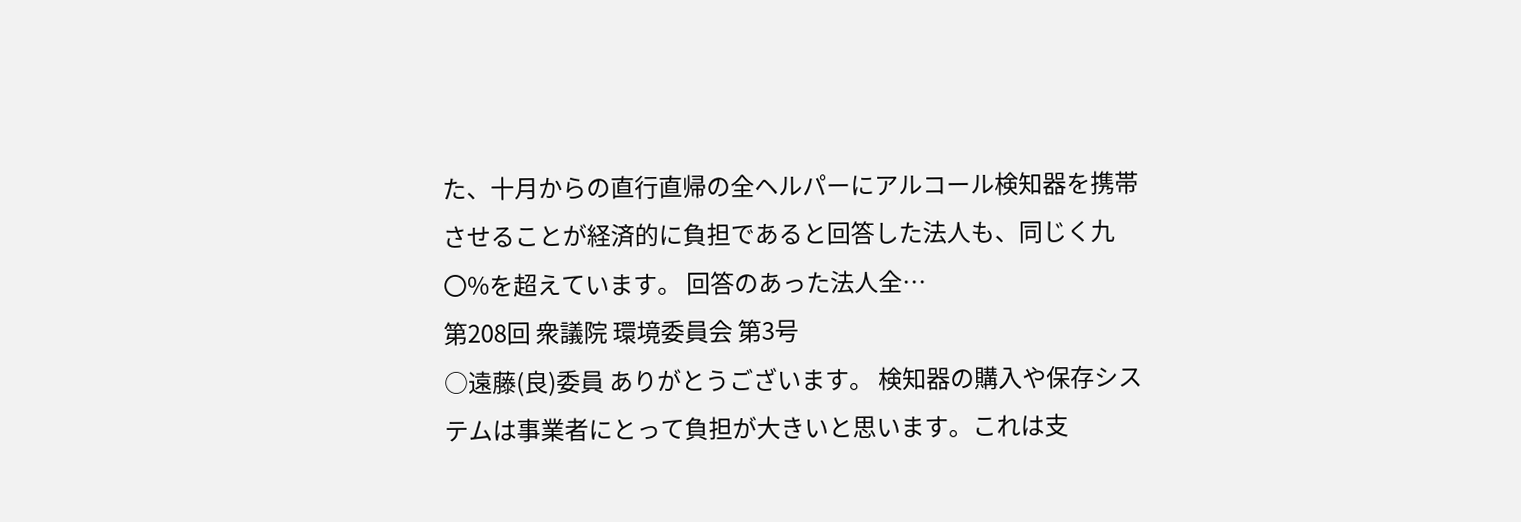た、十月からの直行直帰の全ヘルパーにアルコール検知器を携帯させることが経済的に負担であると回答した法人も、同じく九〇%を超えています。 回答のあった法人全…
第208回 衆議院 環境委員会 第3号
○遠藤(良)委員 ありがとうございます。 検知器の購入や保存システムは事業者にとって負担が大きいと思います。これは支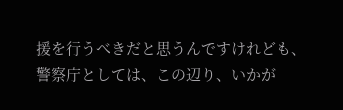援を行うべきだと思うんですけれども、警察庁としては、この辺り、いかが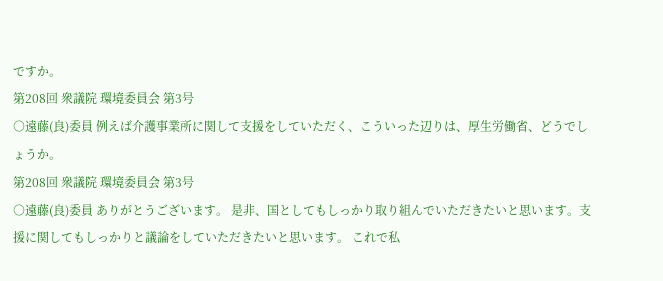ですか。
第208回 衆議院 環境委員会 第3号
○遠藤(良)委員 例えば介護事業所に関して支援をしていただく、こういった辺りは、厚生労働省、どうでしょうか。
第208回 衆議院 環境委員会 第3号
○遠藤(良)委員 ありがとうございます。 是非、国としてもしっかり取り組んでいただきたいと思います。支援に関してもしっかりと議論をしていただきたいと思います。 これで私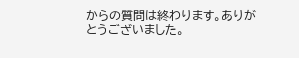からの質問は終わります。ありがとうございました。